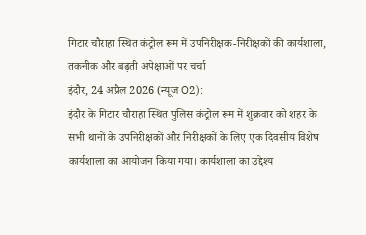गिटार चौराहा स्थित कंट्रोल रूम में उपनिरीक्षक-निरीक्षकों की कार्यशाला, तकनीक और बढ़ती अपेक्षाओं पर चर्चा
इंदौर, 24 अप्रैल 2026 (न्यूज O2):
इंदौर के गिटार चौराहा स्थित पुलिस कंट्रोल रूम में शुक्रवार को शहर के सभी थानों के उपनिरीक्षकों और निरीक्षकों के लिए एक दिवसीय विशेष कार्यशाला का आयोजन किया गया। कार्यशाला का उद्देश्य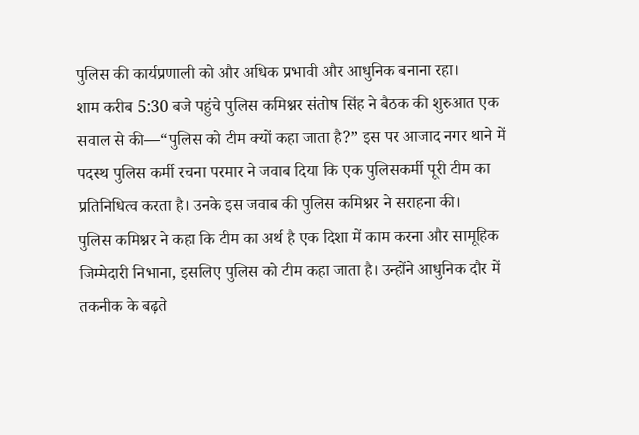पुलिस की कार्यप्रणाली को और अधिक प्रभावी और आधुनिक बनाना रहा।
शाम करीब 5:30 बजे पहुंचे पुलिस कमिश्नर संतोष सिंह ने बैठक की शुरुआत एक सवाल से की—“पुलिस को टीम क्यों कहा जाता है?” इस पर आजाद नगर थाने में पदस्थ पुलिस कर्मी रचना परमार ने जवाब दिया कि एक पुलिसकर्मी पूरी टीम का प्रतिनिधित्व करता है। उनके इस जवाब की पुलिस कमिश्नर ने सराहना की।
पुलिस कमिश्नर ने कहा कि टीम का अर्थ है एक दिशा में काम करना और सामूहिक जिम्मेदारी निभाना, इसलिए पुलिस को टीम कहा जाता है। उन्होंने आधुनिक दौर में तकनीक के बढ़ते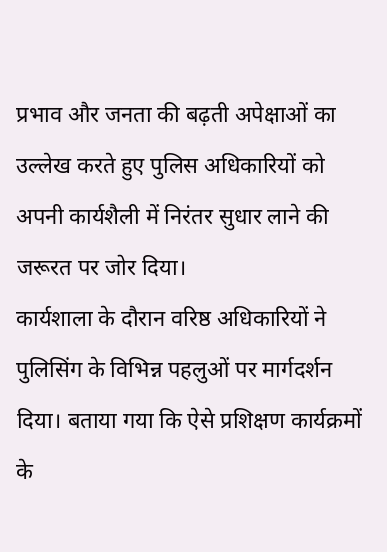प्रभाव और जनता की बढ़ती अपेक्षाओं का उल्लेख करते हुए पुलिस अधिकारियों को अपनी कार्यशैली में निरंतर सुधार लाने की जरूरत पर जोर दिया।
कार्यशाला के दौरान वरिष्ठ अधिकारियों ने पुलिसिंग के विभिन्न पहलुओं पर मार्गदर्शन दिया। बताया गया कि ऐसे प्रशिक्षण कार्यक्रमों के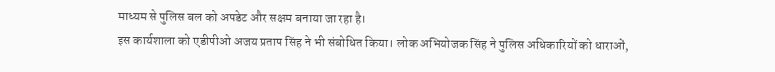माध्यम से पुलिस बल को अपडेट और सक्षम बनाया जा रहा है।
इस कार्यशाला को एडीपीओ अजय प्रताप सिंह ने भी संबोधित किया। लोक अभियोजक सिंह ने पुलिस अधिकारियों को धाराओं,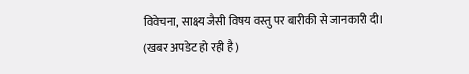विवेचना, साक्ष्य जैसी विषय वस्तु पर बारीकी से जानकारी दी।
(खबर अपडेट हो रही है)